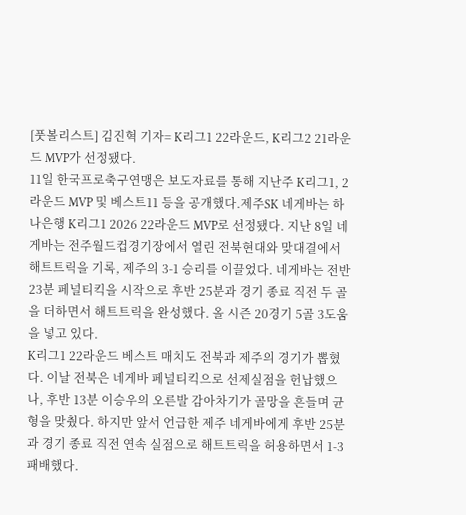[풋볼리스트] 김진혁 기자= K리그1 22라운드, K리그2 21라운드 MVP가 선정됐다.
11일 한국프로축구연맹은 보도자료를 통해 지난주 K리그1, 2 라운드 MVP 및 베스트11 등을 공개했다.제주SK 네게바는 하나은행 K리그1 2026 22라운드 MVP로 선정됐다. 지난 8일 네게바는 전주월드컵경기장에서 열린 전북현대와 맞대결에서 해트트릭을 기록, 제주의 3-1 승리를 이끌었다. 네게바는 전반 23분 페널티킥을 시작으로 후반 25분과 경기 종료 직전 두 골을 더하면서 해트트릭을 완성했다. 올 시즌 20경기 5골 3도움을 넣고 있다.
K리그1 22라운드 베스트 매치도 전북과 제주의 경기가 뽑혔다. 이날 전북은 네게바 페널티킥으로 선제실점을 헌납했으나, 후반 13분 이승우의 오른발 감아차기가 골망을 흔들며 균형을 맞췄다. 하지만 앞서 언급한 제주 네게바에게 후반 25분과 경기 종료 직전 연속 실점으로 해트트릭을 허용하면서 1-3 패배했다.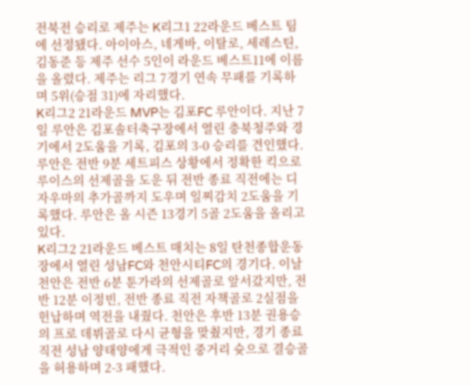전북전 승리로 제주는 K리그1 22라운드 베스트 팀에 선정됐다. 아이아스, 네게바, 이탈로, 세레스틴, 김동준 등 제주 선수 5인이 라운드 베스트11에 이름을 올렸다. 제주는 리그 7경기 연속 무패를 기록하며 5위(승점 31)에 자리했다.
K리그2 21라운드 MVP는 김포FC 루안이다. 지난 7일 루안은 김포솔터축구장에서 열린 충북청주와 경기에서 2도움을 기록, 김포의 3-0 승리를 견인했다. 루안은 전반 9분 세트피스 상황에서 정확한 킥으로 루이스의 선제골을 도운 뒤 전반 종료 직전에는 디자우마의 추가골까지 도우며 일찌감치 2도움을 기록했다. 루안은 올 시즌 13경기 5골 2도움을 올리고 있다.
K리그2 21라운드 베스트 매치는 8일 탄천종합운동장에서 열린 성남FC와 천안시티FC의 경기다. 이날 천안은 전반 6분 툰가라의 선제골로 앞서갔지만, 전반 12분 이정빈, 전반 종료 직전 자책골로 2실점을 헌납하며 역전을 내줬다. 천안은 후반 13분 권용승의 프로 데뷔골로 다시 균형을 맞췄지만, 경기 종료 직전 성남 양태양에게 극적인 중거리 슛으로 결승골을 허용하며 2-3 패했다.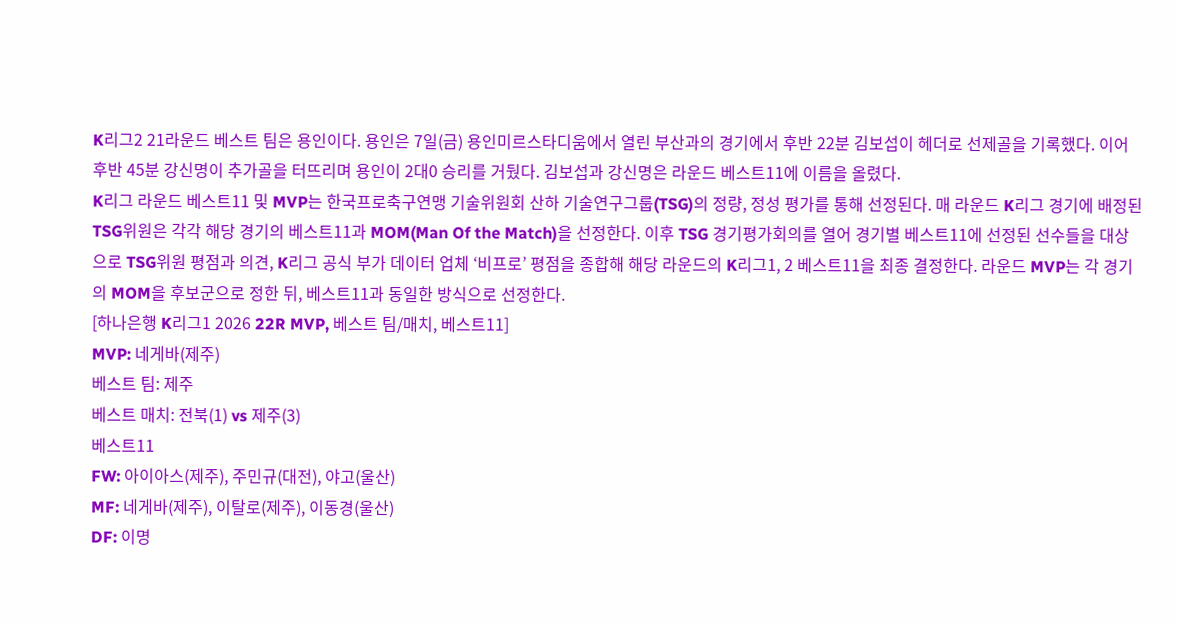K리그2 21라운드 베스트 팀은 용인이다. 용인은 7일(금) 용인미르스타디움에서 열린 부산과의 경기에서 후반 22분 김보섭이 헤더로 선제골을 기록했다. 이어 후반 45분 강신명이 추가골을 터뜨리며 용인이 2대0 승리를 거뒀다. 김보섭과 강신명은 라운드 베스트11에 이름을 올렸다.
K리그 라운드 베스트11 및 MVP는 한국프로축구연맹 기술위원회 산하 기술연구그룹(TSG)의 정량, 정성 평가를 통해 선정된다. 매 라운드 K리그 경기에 배정된 TSG위원은 각각 해당 경기의 베스트11과 MOM(Man Of the Match)을 선정한다. 이후 TSG 경기평가회의를 열어 경기별 베스트11에 선정된 선수들을 대상으로 TSG위원 평점과 의견, K리그 공식 부가 데이터 업체 ‘비프로’ 평점을 종합해 해당 라운드의 K리그1, 2 베스트11을 최종 결정한다. 라운드 MVP는 각 경기의 MOM을 후보군으로 정한 뒤, 베스트11과 동일한 방식으로 선정한다.
[하나은행 K리그1 2026 22R MVP, 베스트 팀/매치, 베스트11]
MVP: 네게바(제주)
베스트 팀: 제주
베스트 매치: 전북(1) vs 제주(3)
베스트11
FW: 아이아스(제주), 주민규(대전), 야고(울산)
MF: 네게바(제주), 이탈로(제주), 이동경(울산)
DF: 이명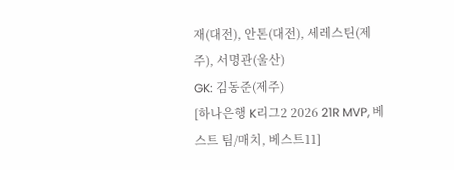재(대전), 안톤(대전), 세레스틴(제주), 서명관(울산)
GK: 김동준(제주)
[하나은행 K리그2 2026 21R MVP, 베스트 팀/매치, 베스트11]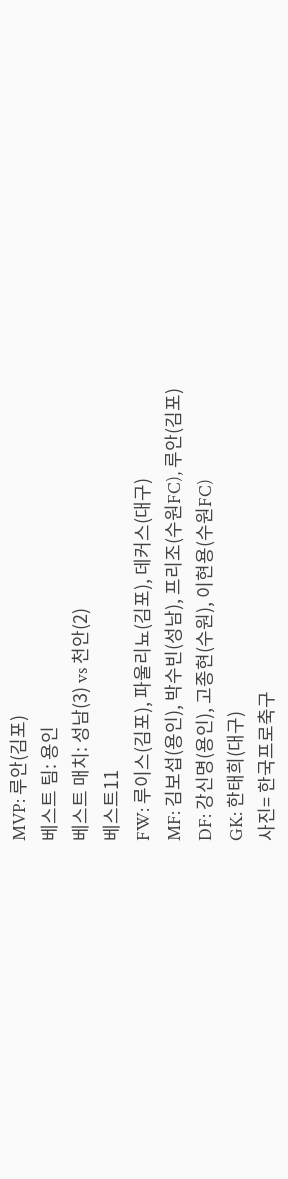MVP: 루안(김포)
베스트 팀: 용인
베스트 매치: 성남(3) vs 천안(2)
베스트11
FW: 루이스(김포), 파울리뇨(김포), 데커스(대구)
MF: 김보섭(용인), 박수빈(성남), 프리조(수원FC), 루안(김포)
DF: 강신명(용인), 고종현(수원), 이현용(수원FC)
GK: 한태희(대구)
사진= 한국프로축구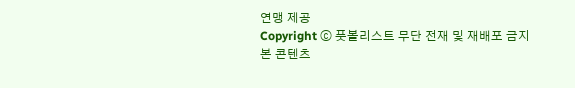연맹 제공
Copyright ⓒ 풋볼리스트 무단 전재 및 재배포 금지
본 콘텐츠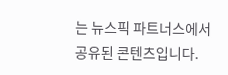는 뉴스픽 파트너스에서 공유된 콘텐츠입니다.